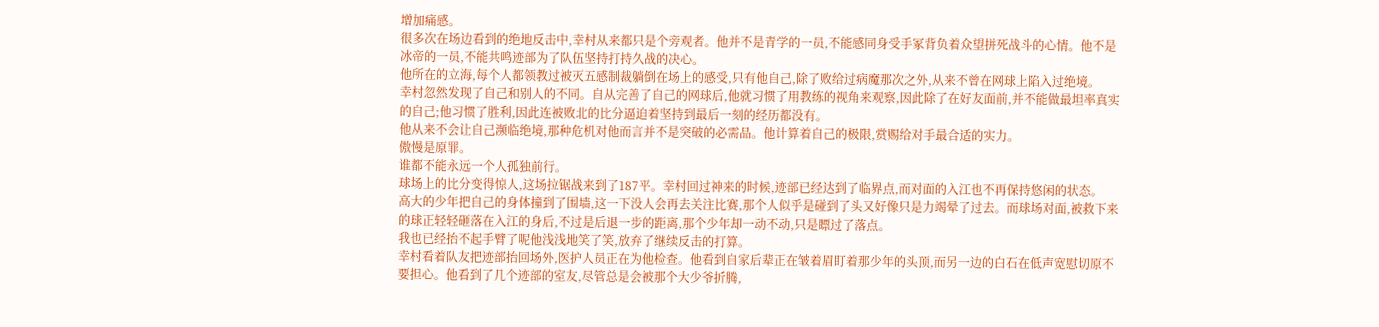增加痛感。
很多次在场边看到的绝地反击中,幸村从来都只是个旁观者。他并不是青学的一员,不能感同身受手冢背负着众望拼死战斗的心情。他不是冰帝的一员,不能共鸣迹部为了队伍坚持打持久战的决心。
他所在的立海,每个人都领教过被灭五感制裁躺倒在场上的感受,只有他自己,除了败给过病魔那次之外,从来不曾在网球上陷入过绝境。
幸村忽然发现了自己和别人的不同。自从完善了自己的网球后,他就习惯了用教练的视角来观察,因此除了在好友面前,并不能做最坦率真实的自己;他习惯了胜利,因此连被败北的比分逼迫着坚持到最后一刻的经历都没有。
他从来不会让自己濒临绝境,那种危机对他而言并不是突破的必需品。他计算着自己的极限,赏赐给对手最合适的实力。
傲慢是原罪。
谁都不能永远一个人孤独前行。
球场上的比分变得惊人,这场拉锯战来到了187平。幸村回过神来的时候,迹部已经达到了临界点,而对面的入江也不再保持悠闲的状态。
高大的少年把自己的身体撞到了围墙,这一下没人会再去关注比赛,那个人似乎是碰到了头又好像只是力竭晕了过去。而球场对面,被救下来的球正轻轻砸落在入江的身后,不过是后退一步的距离,那个少年却一动不动,只是瞟过了落点。
我也已经抬不起手臂了呢他浅浅地笑了笑,放弃了继续反击的打算。
幸村看着队友把迹部抬回场外,医护人员正在为他检查。他看到自家后辈正在皱着眉盯着那少年的头顶,而另一边的白石在低声宽慰切原不要担心。他看到了几个迹部的室友,尽管总是会被那个大少爷折腾,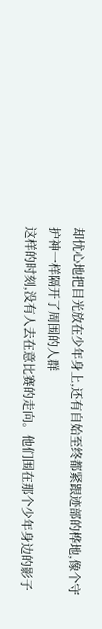却忧心地把目光放在少年身上,还有自始至终都紧跟迹部的桦地,像个守护神一样隔开了周围的人群
这样的时刻,没有人去在意比赛的走向。他们围在那个少年身边的影子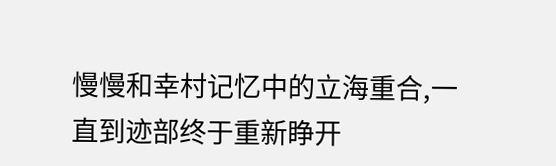慢慢和幸村记忆中的立海重合,一直到迹部终于重新睁开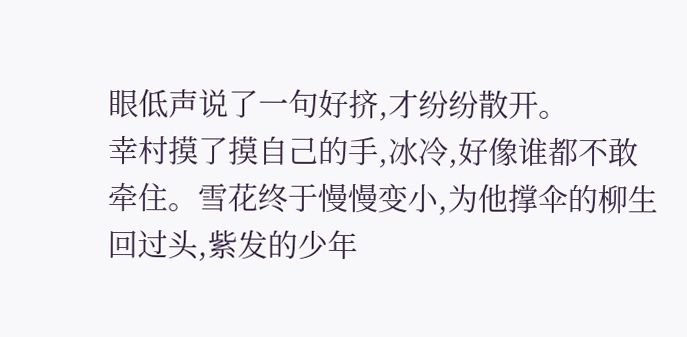眼低声说了一句好挤,才纷纷散开。
幸村摸了摸自己的手,冰冷,好像谁都不敢牵住。雪花终于慢慢变小,为他撑伞的柳生回过头,紫发的少年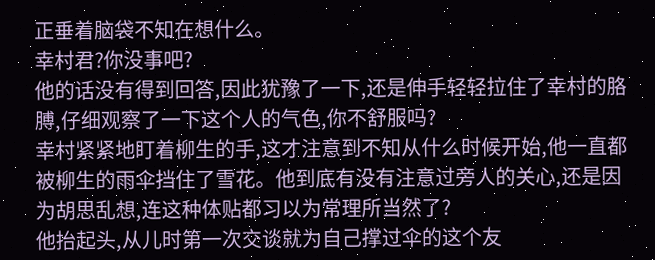正垂着脑袋不知在想什么。
幸村君?你没事吧?
他的话没有得到回答,因此犹豫了一下,还是伸手轻轻拉住了幸村的胳膊,仔细观察了一下这个人的气色,你不舒服吗?
幸村紧紧地盯着柳生的手,这才注意到不知从什么时候开始,他一直都被柳生的雨伞挡住了雪花。他到底有没有注意过旁人的关心,还是因为胡思乱想,连这种体贴都习以为常理所当然了?
他抬起头,从儿时第一次交谈就为自己撑过伞的这个友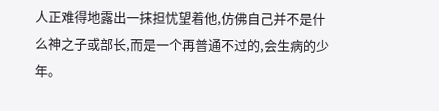人正难得地露出一抹担忧望着他,仿佛自己并不是什么神之子或部长,而是一个再普通不过的,会生病的少年。